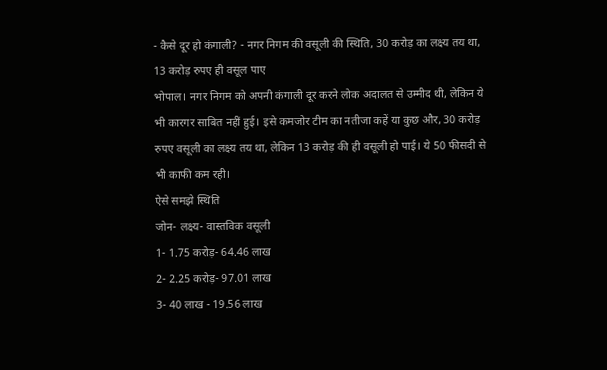- कैसे दूर हो कंगाली? - नगर निगम की वसूली की स्थिति, 30 करोड़ का लक्ष्य तय था, 13 करोड़ रुपए ही वसूल पाए
भोपाल। नगर निगम को अपनी कंगाली दूर करने लोक अदालत से उम्मीद थी, लेकिन ये भी कारगर साबित नहीं हुई। इसे कमजोर टीम का नतीजा कहें या कुछ और, 30 करोड़ रुपए वसूली का लक्ष्य तय था, लेकिन 13 करोड़ की ही वसूली हो पाई। ये 50 फीसदी से भी काफी कम रही।
ऐसे समझे स्थिति
जोन- लक्ष्य- वास्तविक वसूली
1- 1.75 करोड़- 64.46 लाख
2- 2.25 करोड़- 97.01 लाख
3- 40 लाख - 19.56 लाख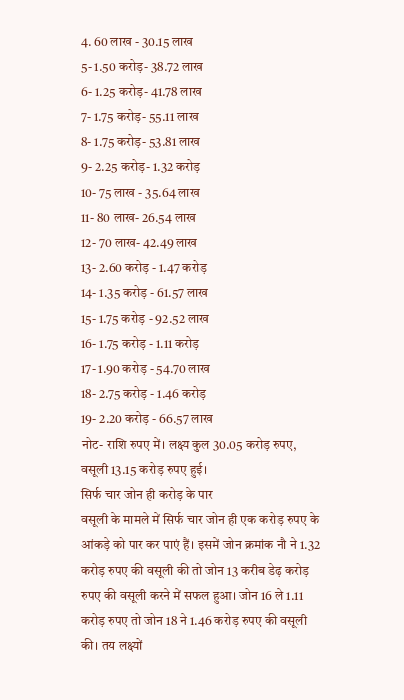4. 60 लाख - 30.15 लाख
5- 1.50 करोड़- 38.72 लाख
6- 1.25 करोड़- 41.78 लाख
7- 1.75 करोड़- 55.11 लाख
8- 1.75 करोड़- 53.81 लाख
9- 2.25 करोड़- 1.32 करोड़
10- 75 लाख - 35.64 लाख
11- 80 लाख- 26.54 लाख
12- 70 लाख- 42.49 लाख
13- 2.60 करोड़ - 1.47 करोड़
14- 1.35 करोड़ - 61.57 लाख
15- 1.75 करोड़ - 92.52 लाख
16- 1.75 करोड़ - 1.11 करोड़
17- 1.90 करोड़ - 54.70 लाख
18- 2.75 करोड़ - 1.46 करोड़
19- 2.20 करोड़ - 66.57 लाख
नोट- राशि रुपए में। लक्ष्य कुल 30.05 करोड़ रुपए, वसूली 13.15 करोड़ रुपए हुई।
सिर्फ चार जोन ही करोड़ के पार
वसूली के मामले में सिर्फ चार जोन ही एक करोड़ रुपए के आंकड़े को पार कर पाएं हैं। इसमें जोन क्रमांक नौ ने 1.32 करोड़ रुपए की वसूली की तो जोन 13 करीब डेढ़ करोड़ रुपए की वसूली करने में सफल हुआ। जोन 16 ले 1.11 करोड़ रुपए तो जोन 18 ने 1.46 करोड़ रुपए की वसूली की। तय लक्ष्यों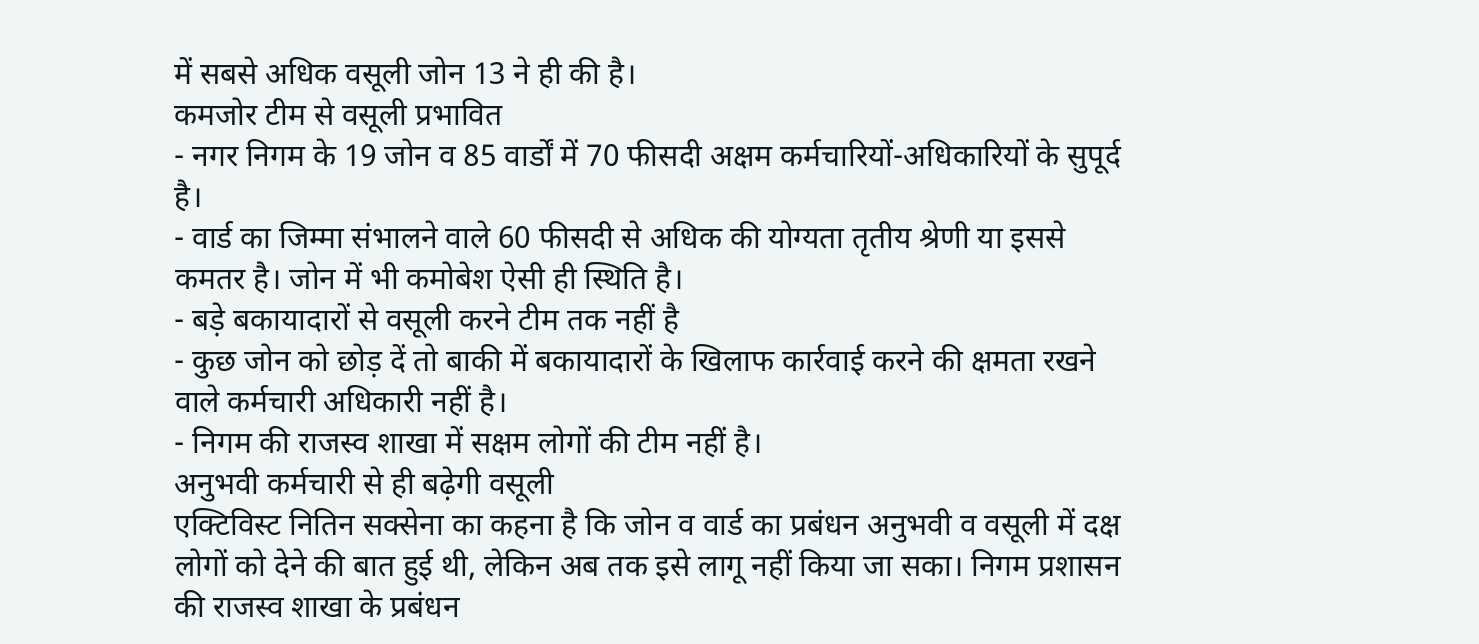में सबसे अधिक वसूली जोन 13 ने ही की है।
कमजोर टीम से वसूली प्रभावित
- नगर निगम के 19 जोन व 85 वार्डों में 70 फीसदी अक्षम कर्मचारियों-अधिकारियों के सुपूर्द है।
- वार्ड का जिम्मा संभालने वाले 60 फीसदी से अधिक की योग्यता तृतीय श्रेणी या इससे कमतर है। जोन में भी कमोबेश ऐसी ही स्थिति है।
- बड़े बकायादारों से वसूली करने टीम तक नहीं है
- कुछ जोन को छोड़ दें तो बाकी में बकायादारों के खिलाफ कार्रवाई करने की क्षमता रखने वाले कर्मचारी अधिकारी नहीं है।
- निगम की राजस्व शाखा में सक्षम लोगों की टीम नहीं है।
अनुभवी कर्मचारी से ही बढ़ेगी वसूली
एक्टिविस्ट नितिन सक्सेना का कहना है कि जोन व वार्ड का प्रबंधन अनुभवी व वसूली में दक्ष लोगों को देने की बात हुई थी, लेकिन अब तक इसे लागू नहीं किया जा सका। निगम प्रशासन की राजस्व शाखा के प्रबंधन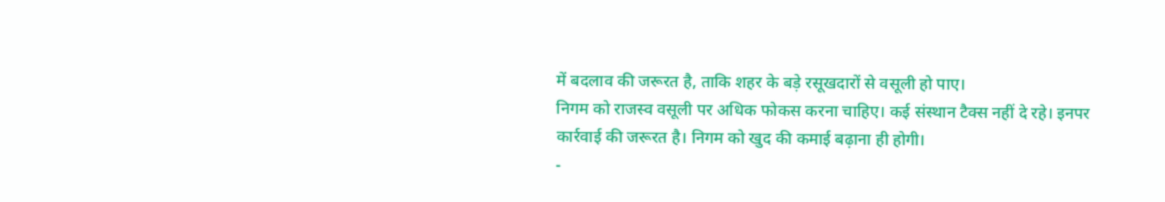में बदलाव की जरूरत है, ताकि शहर के बड़े रसूखदारों से वसूली हो पाए।
निगम को राजस्व वसूली पर अधिक फोकस करना चाहिए। कई संस्थान टैक्स नहीं दे रहे। इनपर कार्रवाई की जरूरत है। निगम को खुद की कमाई बढ़ाना ही होगी।
-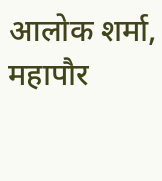आलोक शर्मा, महापौर